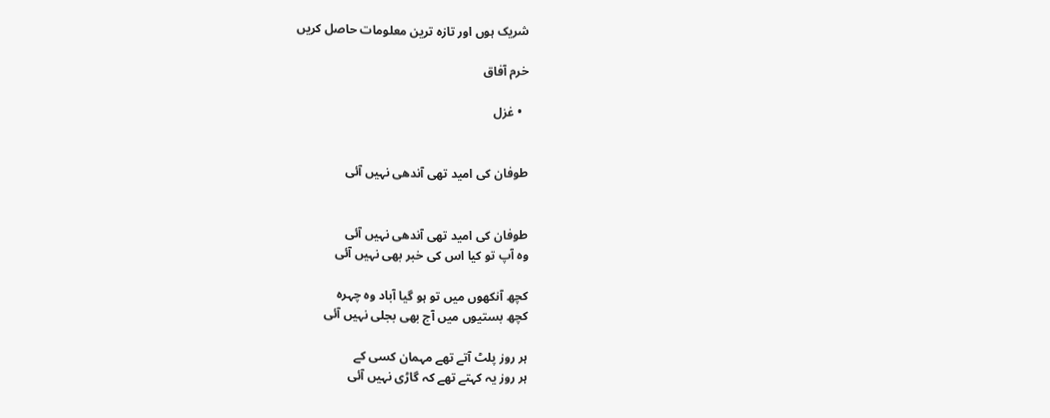شریک ہوں اور تازہ ترین معلومات حاصل کریں

خرم آفاق

  • غزل


طوفان کی امید تھی آندھی نہیں آئی


طوفان کی امید تھی آندھی نہیں آئی
وہ آپ تو کیا اس کی خبر بھی نہیں آئی

کچھ آنکھوں میں تو ہو گیا آباد وہ چہرہ
کچھ بستیوں میں آج بھی بجلی نہیں آئی

ہر روز پلٹ آتے تھے مہمان کسی کے
ہر روز یہ کہتے تھے کہ گاڑی نہیں آئی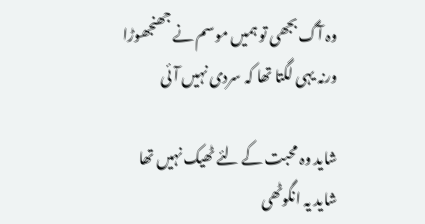وہ آگ بجھی تو ہمیں موسم نے جھنجھوڑا
ورنہ یہی لگتا تھا کہ سردی نہیں آئی

شاید وہ محبت کے لئے ٹھیک نہیں تھا
شاید یہ انگوٹھی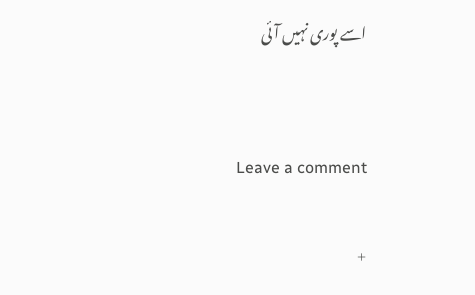اسے پوری نہیں آئی


Leave a comment

+